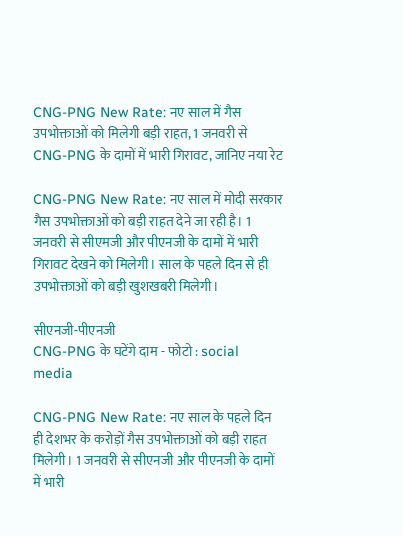CNG-PNG New Rate: नए साल में गैस उपभोक्ताओं को मिलेगी बड़ी राहत, 1 जनवरी से CNG-PNG के दामों में भारी गिरावट, जानिए नया रेट

CNG-PNG New Rate: नए साल में मोदी सरकार गैस उपभोक्ताओं को बड़ी राहत देने जा रही है। 1 जनवरी से सीएमजी और पीएनजी के दामों में भारी गिरावट देखने को मिलेगी। साल के पहले दिन से ही उपभोक्ताओं को बड़ी खुशखबरी मिलेगी।

सीएनजी-पीएनजी
CNG-PNG के घटेंगे दाम - फोटो : social media

CNG-PNG New Rate: नए साल के पहले दिन ही देशभर के करोड़ों गैस उपभोक्ताओं को बड़ी राहत मिलेगी। 1 जनवरी से सीएनजी और पीएनजी के दामों में भारी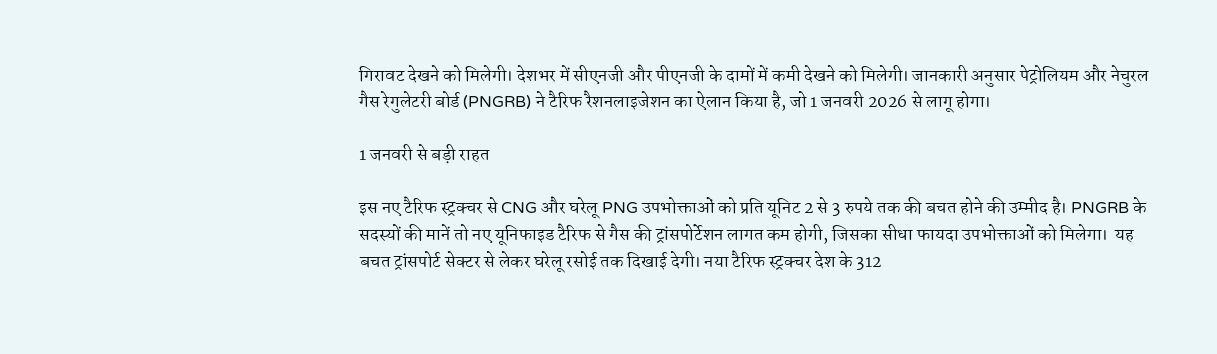गिरावट देखने को मिलेगी। देशभर में सीएनजी और पीएनजी के दामों में कमी देखने को मिलेगी। जानकारी अनुसार पेट्रोलियम और नेचुरल गैस रेगुलेटरी बोर्ड (PNGRB) ने टैरिफ रैशनलाइजेशन का ऐलान किया है, जो 1 जनवरी 2026 से लागू होगा।

1 जनवरी से बड़ी राहत

इस नए टैरिफ स्ट्रक्चर से CNG और घरेलू PNG उपभोक्ताओं को प्रति यूनिट 2 से 3 रुपये तक की बचत होने की उम्मीद है। PNGRB के सदस्यों की मानें तो नए यूनिफाइड टैरिफ से गैस की ट्रांसपोर्टेशन लागत कम होगी, जिसका सीधा फायदा उपभोक्ताओं को मिलेगा।  यह बचत ट्रांसपोर्ट सेक्टर से लेकर घरेलू रसोई तक दिखाई देगी। नया टैरिफ स्ट्रक्चर देश के 312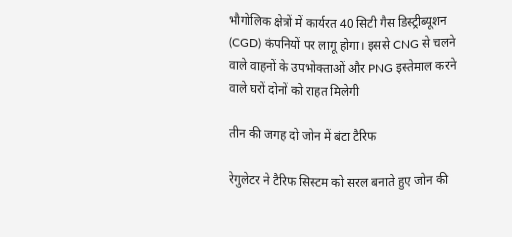भौगोलिक क्षेत्रों में कार्यरत 40 सिटी गैस डिस्ट्रीब्यूशन (CGD) कंपनियों पर लागू होगा। इससे CNG से चलने वाले वाहनों के उपभोक्ताओं और PNG इस्तेमाल करने वाले घरों दोनों को राहत मिलेगी

तीन की जगह दो जोन में बंटा टैरिफ

रेगुलेटर ने टैरिफ सिस्टम को सरल बनाते हुए जोन की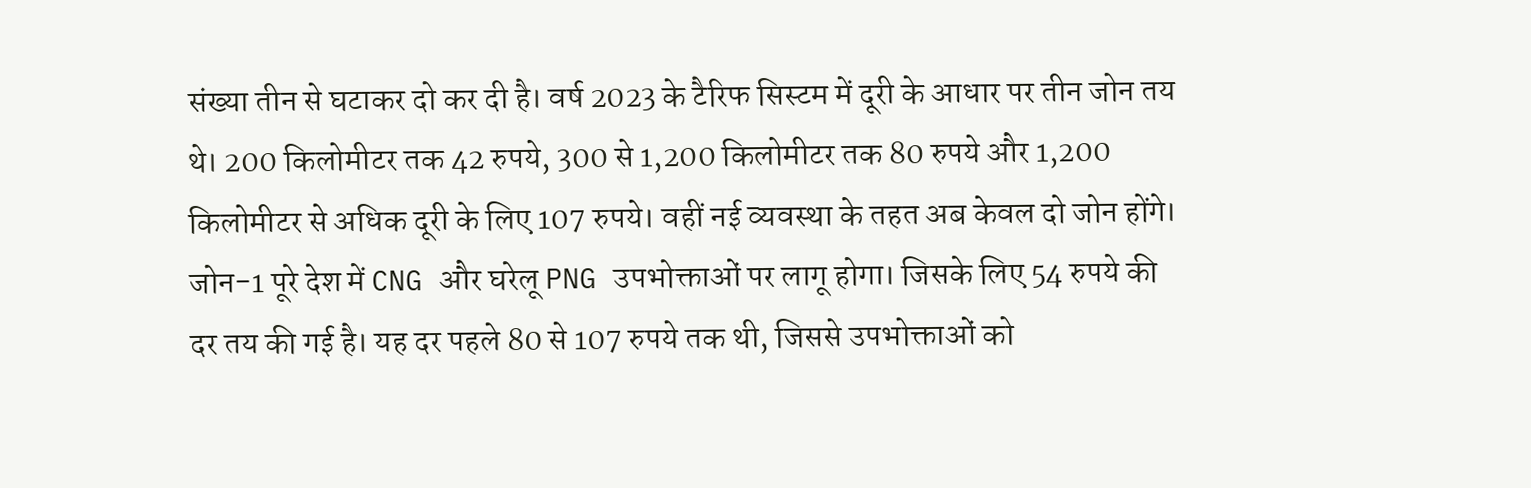संख्या तीन से घटाकर दो कर दी है। वर्ष 2023 के टैरिफ सिस्टम में दूरी के आधार पर तीन जोन तय थे। 200 किलोमीटर तक 42 रुपये, 300 से 1,200 किलोमीटर तक 80 रुपये और 1,200 किलोमीटर से अधिक दूरी के लिए 107 रुपये। वहीं नई व्यवस्था के तहत अब केवल दो जोन होंगे। जोन-1 पूरे देश में CNG और घरेलू PNG उपभोक्ताओं पर लागू होगा। जिसके लिए 54 रुपये की दर तय की गई है। यह दर पहले 80 से 107 रुपये तक थी, जिससे उपभोक्ताओं को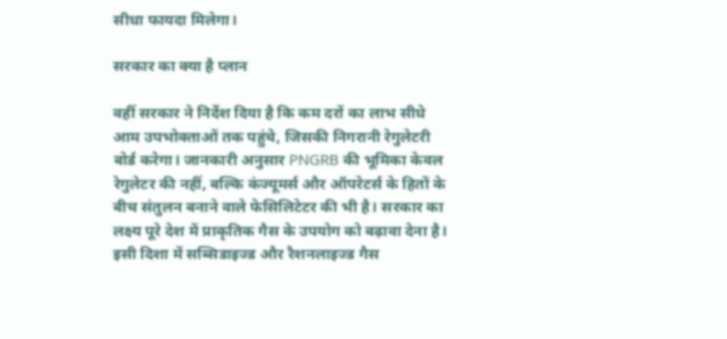सीधा फायदा मिलेगा।

सरकार का क्या है प्लान

वहीं सरकार ने निर्देश दिया है कि कम दरों का लाभ सीधे आम उपभोक्ताओं तक पहुंचे, जिसकी निगरानी रेगुलेटरी बोर्ड करेगा। जानकारी अनुसार PNGRB की भूमिका केवल रेगुलेटर की नहीं, बल्कि कंज्यूमर्स और ऑपरेटर्स के हितों के बीच संतुलन बनाने वाले फेसिलिटेटर की भी है। सरकार का लक्ष्य पूरे देश में प्राकृतिक गैस के उपयोग को बढ़ावा देना है। इसी दिशा में सब्सिडाइज्ड और रैशनलाइज्ड गैस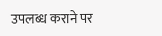उपलब्ध कराने पर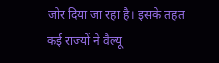जोर दिया जा रहा है। इसके तहत कई राज्यों ने वैल्यू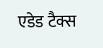एडेड टैक्स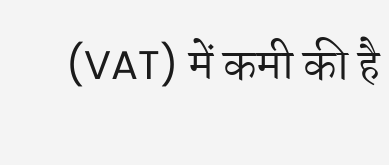(VAT) में कमी की है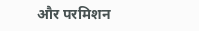और परमिशन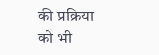की प्रक्रिया को भी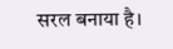सरल बनाया है।